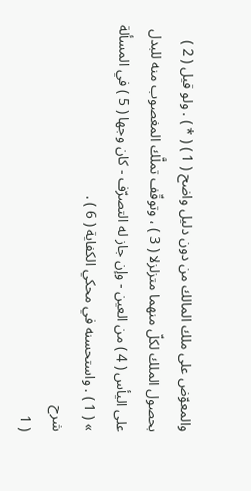والمعوّض على ملك المالك من دون دليل واضح ( 1 ) ( * ) . ولو قيل ( 2 ) بحصول الملك لكلّ منهما متزلزلا ( 3 ) ، وتوقّف تملَّك المغصوب منه للبدل على اليأس ( 4 ) من العين - وإن جاز له التصرّف - كان وجها ( 5 ) في المسألة » ( 1 ) . واستحسنه في محكي الكفاية ( 6 ) .
شرح
( 1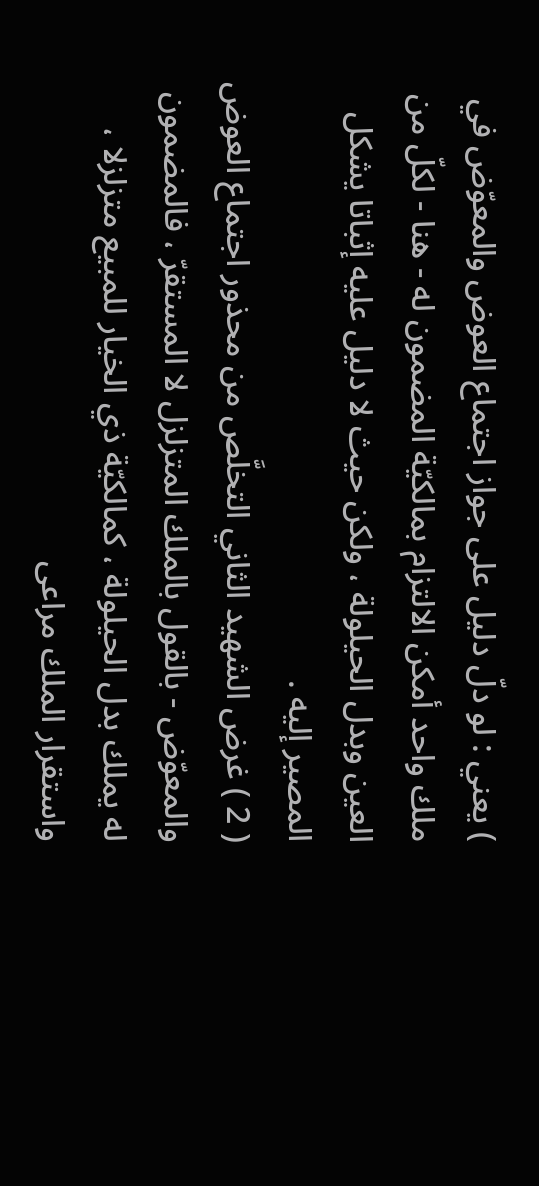) يعني : لو دلّ دليل على جواز اجتماع العوض والمعوّض في ملك واحد أمكن الالتزام بمالكيّة المضمون له - هنا - لكلّ من العين وبدل الحيلولة ، ولكن حيث لا دليل عليه إثباتا يشكل المصير إليه .
( 2 ) غرض الشهيد الثاني التخلَّص من محذور اجتماع العوض والمعوّض - بالقول بالملك المتزلزل لا المستقرّ ، فالمضمون له يملك بدل الحيلولة ، كمالكيّة ذي الخيار للمبيع متزلزلا ، واستقرار الملك مراعى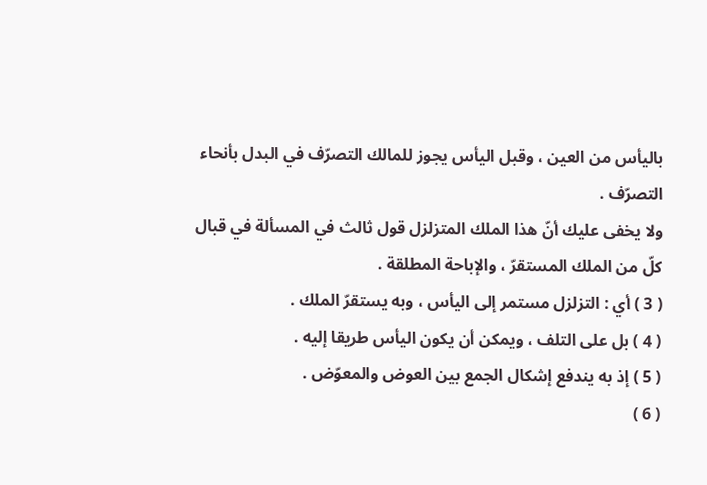باليأس من العين ، وقبل اليأس يجوز للمالك التصرّف في البدل بأنحاء التصرّف .
ولا يخفى عليك أنّ هذا الملك المتزلزل قول ثالث في المسألة في قبال كلّ من الملك المستقرّ ، والإباحة المطلقة .
( 3 ) أي : التزلزل مستمر إلى اليأس ، وبه يستقرّ الملك .
( 4 ) بل على التلف ، ويمكن أن يكون اليأس طريقا إليه .
( 5 ) إذ به يندفع إشكال الجمع بين العوض والمعوّض .
( 6 )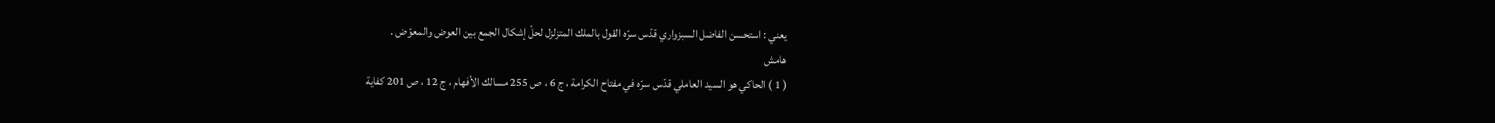يعني : استحسن الفاضل السبزواري قدّس سرّه القول بالملك المتزلزل لحلّ إشكال الجمع بين العوض والمعوّض .
هامش
( 1 ) الحاكي هو السيد العاملي قدّس سرّه في مفتاح الكرامة ، ج 6 ، ص 255 مسالك الأفهام ، ج 12 ، ص 201 كفاية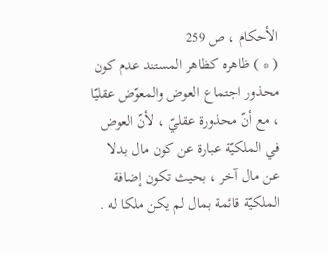الأحكام ، ص 259
( * ) ظاهره كظاهر المستند عدم كون محذور اجتماع العوض والمعوّض عقليّا ، مع أنّ محذورة عقليّ ، لأنّ العوض في الملكيّة عبارة عن كون مال بدلا عن مال آخر ، بحيث تكون إضافة الملكيّة قائمة بمال لم يكن ملكا له .